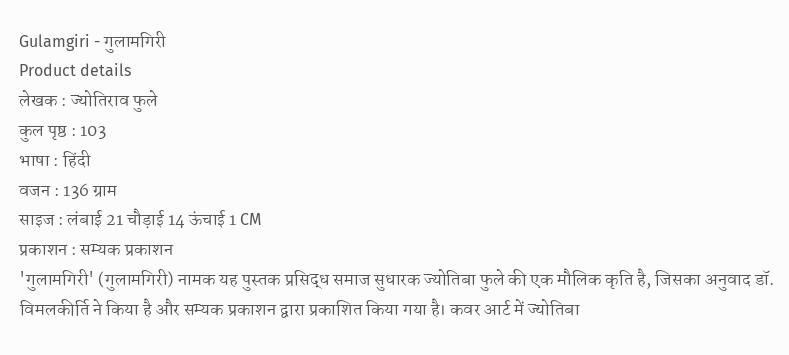Gulamgiri - गुलामगिरी
Product details
लेखक : ज्योतिराव फुले
कुल पृष्ठ : 103
भाषा : हिंदी
वजन : 136 ग्राम
साइज : लंबाई 21 चौड़ाई 14 ऊंचाई 1 CM
प्रकाशन : सम्यक प्रकाशन
'गुलामगिरी' (गुलामगिरी) नामक यह पुस्तक प्रसिद्ध समाज सुधारक ज्योतिबा फुले की एक मौलिक कृति है, जिसका अनुवाद डॉ. विमलकीर्ति ने किया है और सम्यक प्रकाशन द्वारा प्रकाशित किया गया है। कवर आर्ट में ज्योतिबा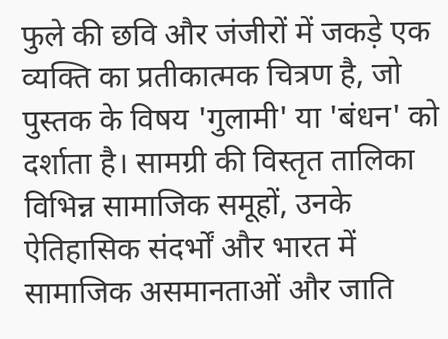फुले की छवि और जंजीरों में जकड़े एक व्यक्ति का प्रतीकात्मक चित्रण है, जो पुस्तक के विषय 'गुलामी' या 'बंधन' को दर्शाता है। सामग्री की विस्तृत तालिका विभिन्न सामाजिक समूहों, उनके ऐतिहासिक संदर्भों और भारत में सामाजिक असमानताओं और जाति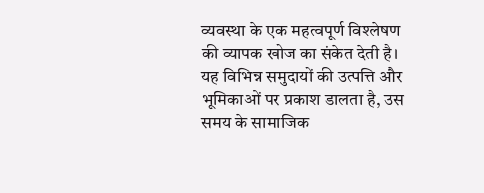व्यवस्था के एक महत्वपूर्ण विश्लेषण की व्यापक खोज का संकेत देती है। यह विभिन्न समुदायों की उत्पत्ति और भूमिकाओं पर प्रकाश डालता है, उस समय के सामाजिक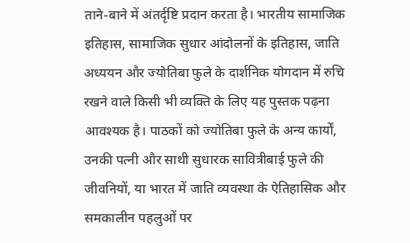ताने-बाने में अंतर्दृष्टि प्रदान करता है। भारतीय सामाजिक इतिहास, सामाजिक सुधार आंदोलनों के इतिहास, जाति अध्ययन और ज्योतिबा फुले के दार्शनिक योगदान में रुचि रखने वाले किसी भी व्यक्ति के लिए यह पुस्तक पढ़ना आवश्यक है। पाठकों को ज्योतिबा फुले के अन्य कार्यों, उनकी पत्नी और साथी सुधारक सावित्रीबाई फुले की जीवनियों, या भारत में जाति व्यवस्था के ऐतिहासिक और समकालीन पहलुओं पर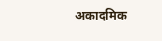अकादमिक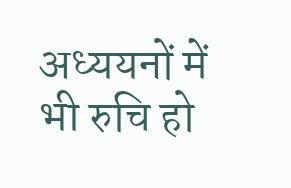अध्ययनों में भी रुचि हो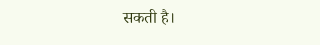सकती है।